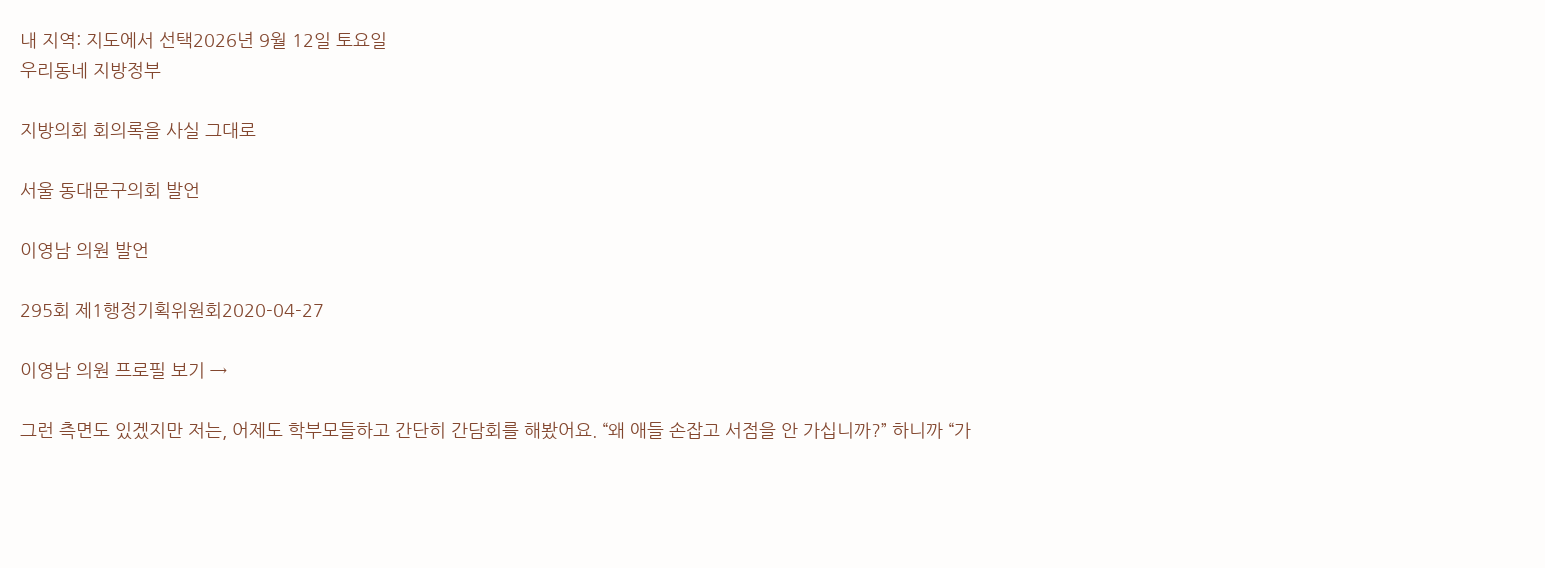내 지역: 지도에서 선택2026년 9월 12일 토요일
우리동네 지방정부

지방의회 회의록을 사실 그대로

서울 동대문구의회 발언

이영남 의원 발언

295회 제1행정기획위원회2020-04-27

이영남 의원 프로필 보기 →

그런 측면도 있겠지만 저는, 어제도 학부모들하고 간단히 간담회를 해봤어요. “왜 애들 손잡고 서점을 안 가십니까?” 하니까 “가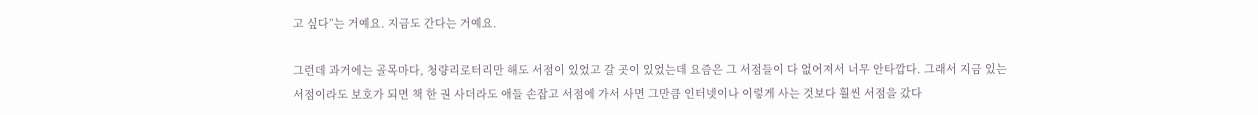고 싶다”는 거예요. 지금도 간다는 거예요.

그런데 과거에는 골목마다, 청량리로터리만 해도 서점이 있었고 갈 곳이 있었는데 요즘은 그 서점들이 다 없어져서 너무 안타깝다. 그래서 지금 있는 서점이라도 보호가 되면 책 한 권 사더라도 애들 손잡고 서점에 가서 사면 그만큼 인터넷이나 이렇게 사는 것보다 훨씬 서점을 갔다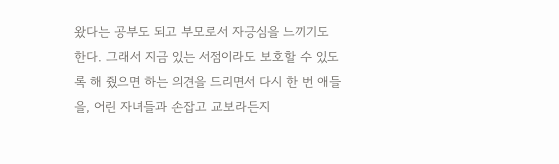왔다는 공부도 되고 부모로서 자긍심을 느끼기도 한다. 그래서 지금 있는 서점이라도 보호할 수 있도록 해 줬으면 하는 의견을 드리면서 다시 한 번 애들을, 어린 자녀들과 손잡고 교보라든지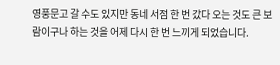영풍문고 갈 수도 있지만 동네 서점 한 번 갔다 오는 것도 큰 보람이구나 하는 것을 어제 다시 한 번 느끼게 되었습니다.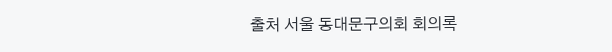출처 서울 동대문구의회 회의록